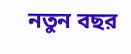নতুন বছর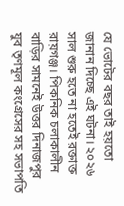যে ভোটের বছর তাই হয়তো জানান দিচ্ছে এই ঘটনা। ২০২৬ সাল শুরু হতে না হতেই রক্তাক্ত রায়গঞ্জ। পিকনিক চলাকালীন বাড়ির সামনেই উত্তর দিনাজপুর যুব তৃণমূল কংগ্রেসের সহ সভাপতি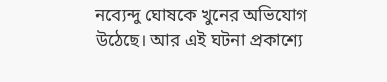নব্যেন্দু ঘোষকে খুনের অভিযোগ উঠেছে। আর এই ঘটনা প্রকাশ্যে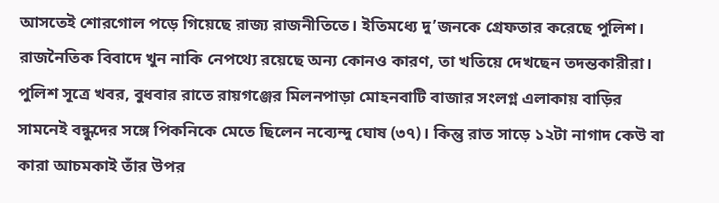আসতেই শোরগোল পড়ে গিয়েছে রাজ্য রাজনীতিতে। ইতিমধ্যে দু’জনকে গ্রেফতার করেছে পুলিশ। রাজনৈতিক বিবাদে খুন নাকি নেপথ্যে রয়েছে অন্য কোনও কারণ, তা খতিয়ে দেখছেন তদন্তকারীরা।
পুলিশ সূত্রে খবর, বুধবার রাতে রায়গঞ্জের মিলনপাড়া মোহনবাটি বাজার সংলগ্ন এলাকায় বাড়ির সামনেই বন্ধুদের সঙ্গে পিকনিকে মেতে ছিলেন নব্যেন্দু ঘোষ (৩৭)। কিন্তু রাত সাড়ে ১২টা নাগাদ কেউ বা কারা আচমকাই তাঁর উপর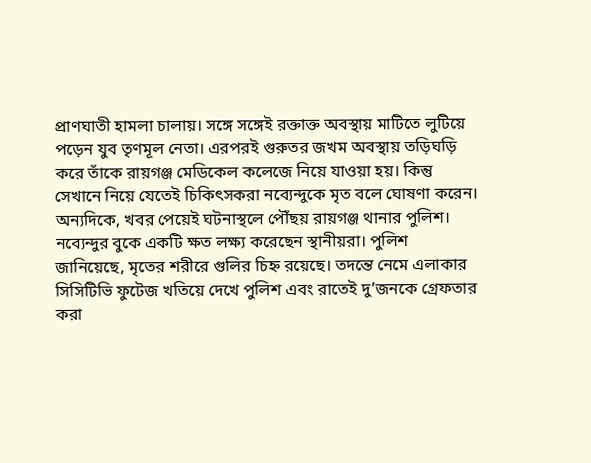প্রাণঘাতী হামলা চালায়। সঙ্গে সঙ্গেই রক্তাক্ত অবস্থায় মাটিতে লুটিয়ে পড়েন যুব তৃণমূল নেতা। এরপরই গুরুতর জখম অবস্থায় তড়িঘড়ি করে তাঁকে রায়গঞ্জ মেডিকেল কলেজে নিয়ে যাওয়া হয়। কিন্তু সেখানে নিয়ে যেতেই চিকিৎসকরা নব্যেন্দুকে মৃত বলে ঘোষণা করেন। অন্যদিকে, খবর পেয়েই ঘটনাস্থলে পৌঁছয় রায়গঞ্জ থানার পুলিশ। নব্যেন্দুর বুকে একটি ক্ষত লক্ষ্য করেছেন স্থানীয়রা। পুলিশ জানিয়েছে, মৃতের শরীরে গুলির চিহ্ন রয়েছে। তদন্তে নেমে এলাকার সিসিটিভি ফুটেজ খতিয়ে দেখে পুলিশ এবং রাতেই দু’জনকে গ্রেফতার করা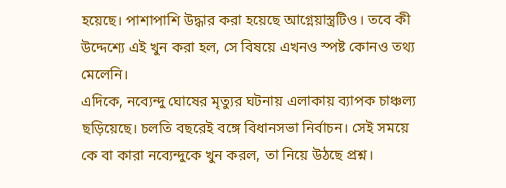হয়েছে। পাশাপাশি উদ্ধার করা হয়েছে আগ্নেয়াস্ত্রটিও। তবে কী উদ্দেশ্যে এই খুন করা হল, সে বিষয়ে এখনও স্পষ্ট কোনও তথ্য মেলেনি।
এদিকে, নব্যেন্দু ঘোষের মৃত্যুর ঘটনায় এলাকায় ব্যাপক চাঞ্চল্য ছড়িয়েছে। চলতি বছরেই বঙ্গে বিধানসভা নির্বাচন। সেই সময়ে কে বা কারা নব্যেন্দুকে খুন করল, তা নিয়ে উঠছে প্রশ্ন।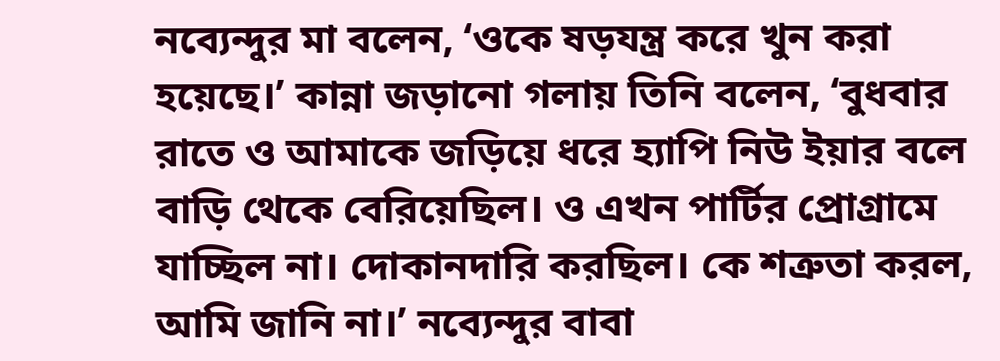নব্যেন্দুর মা বলেন, ‘ওকে ষড়যন্ত্র করে খুন করা হয়েছে।’ কান্না জড়ানো গলায় তিনি বলেন, ‘বুধবার রাতে ও আমাকে জড়িয়ে ধরে হ্যাপি নিউ ইয়ার বলে বাড়ি থেকে বেরিয়েছিল। ও এখন পার্টির প্রোগ্রামে যাচ্ছিল না। দোকানদারি করছিল। কে শত্রুতা করল, আমি জানি না।’ নব্যেন্দুর বাবা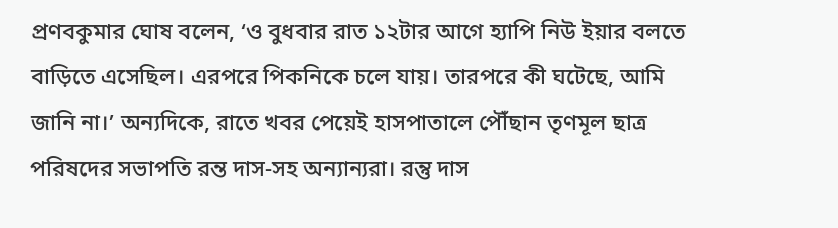প্রণবকুমার ঘোষ বলেন, ‘ও বুধবার রাত ১২টার আগে হ্যাপি নিউ ইয়ার বলতে বাড়িতে এসেছিল। এরপরে পিকনিকে চলে যায়। তারপরে কী ঘটেছে, আমি জানি না।’ অন্যদিকে, রাতে খবর পেয়েই হাসপাতালে পৌঁছান তৃণমূল ছাত্র পরিষদের সভাপতি রন্ত দাস-সহ অন্যান্যরা। রন্তু দাস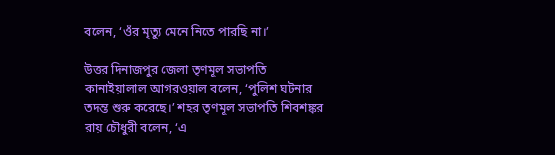বলেন, ‘ওঁর মৃত্যু মেনে নিতে পারছি না।’

উত্তর দিনাজপুর জেলা তৃণমূল সভাপতি কানাইয়ালাল আগরওয়াল বলেন, ‘পুলিশ ঘটনার তদন্ত শুরু করেছে।’ শহর তৃণমূল সভাপতি শিবশঙ্কর রায় চৌধুরী বলেন, ‘এ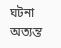ঘটনা অত্যন্ত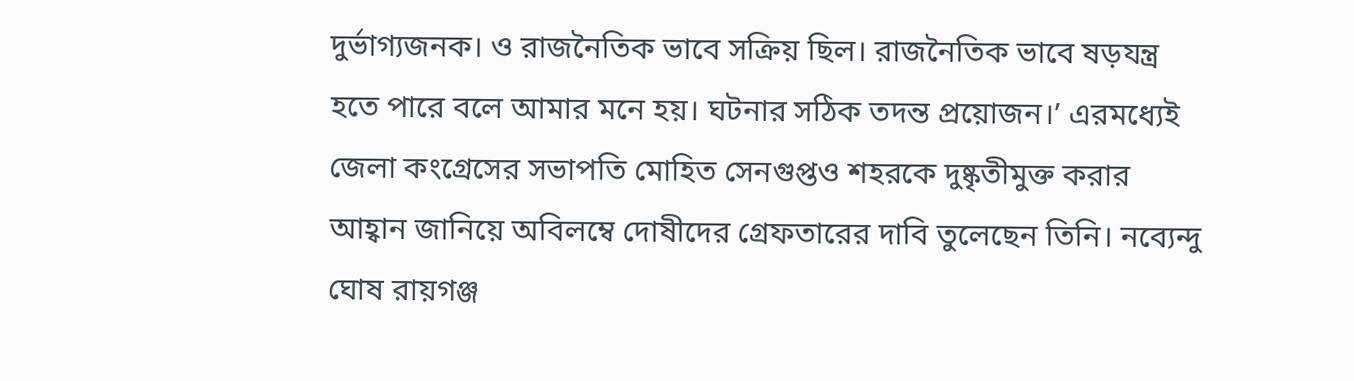দুর্ভাগ্যজনক। ও রাজনৈতিক ভাবে সক্রিয় ছিল। রাজনৈতিক ভাবে ষড়যন্ত্র হতে পারে বলে আমার মনে হয়। ঘটনার সঠিক তদন্ত প্রয়োজন।’ এরমধ্যেই জেলা কংগ্রেসের সভাপতি মোহিত সেনগুপ্তও শহরকে দুষ্কৃতীমুক্ত করার আহ্বান জানিয়ে অবিলম্বে দোষীদের গ্রেফতারের দাবি তুলেছেন তিনি। নব্যেন্দু ঘোষ রায়গঞ্জ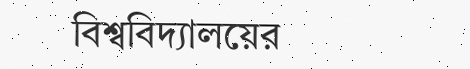বিশ্ববিদ্যালয়ের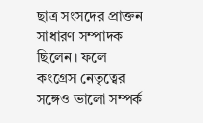ছাত্র সংসদের প্রাক্তন সাধারণ সম্পাদক ছিলেন। ফলে কংগ্রেস নেতৃত্বের সঙ্গেও ভালো সম্পর্ক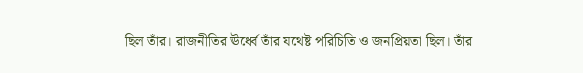ছিল তাঁর। রাজনীতির ঊর্ধ্বে তাঁর যথেষ্ট পরিচিতি ও জনপ্রিয়তা ছিল। তাঁর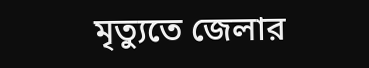মৃত্যুতে জেলার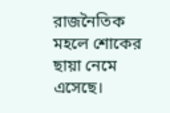রাজনৈতিক মহলে শোকের ছায়া নেমে এসেছে।